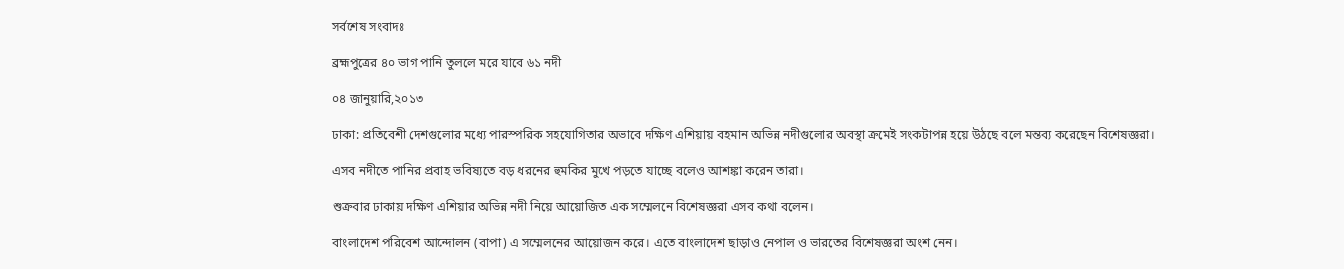সর্বশেষ সংবাদঃ

ব্রহ্মপুত্রের ৪০ ভাগ পানি তুললে মরে যাবে ৬১ নদী

০৪ জানুয়ারি,২০১৩

ঢাকা: প্রতিবেশী দেশগুলোর মধ্যে পারস্পরিক সহযোগিতার অভাবে দক্ষিণ এশিয়ায় বহমান অভিন্ন নদীগুলোর অবস্থা ক্রমেই সংকটাপন্ন হয়ে উঠছে বলে মন্তব্য করেছেন বিশেষজ্ঞরা।

এসব নদীতে পানির প্রবাহ ভবিষ্যতে বড় ধরনের হুমকির মুখে পড়তে যাচ্ছে বলেও আশঙ্কা করেন তারা।

শুক্রবার ঢাকায় দক্ষিণ এশিয়ার অভিন্ন নদী নিয়ে আয়োজিত এক সম্মেলনে বিশেষজ্ঞরা এসব কথা বলেন।

বাংলাদেশ পরিবেশ আন্দোলন (বাপা) এ সম্মেলনের আয়োজন করে। এতে বাংলাদেশ ছাড়াও নেপাল ও ভারতের বিশেষজ্ঞরা অংশ নেন।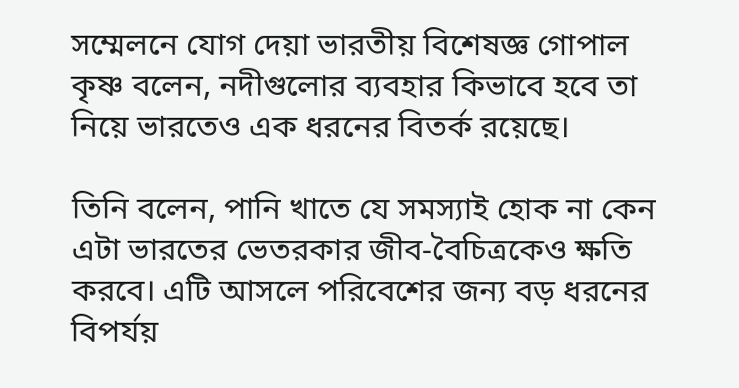সম্মেলনে যোগ দেয়া ভারতীয় বিশেষজ্ঞ গোপাল কৃষ্ণ বলেন, নদীগুলোর ব্যবহার কিভাবে হবে তা নিয়ে ভারতেও এক ধরনের বিতর্ক রয়েছে।

তিনি বলেন, পানি খাতে যে সমস্যাই হোক না কেন এটা ভারতের ভেতরকার জীব-বৈচিত্রকেও ক্ষতি করবে। এটি আসলে পরিবেশের জন্য বড় ধরনের বিপর্যয়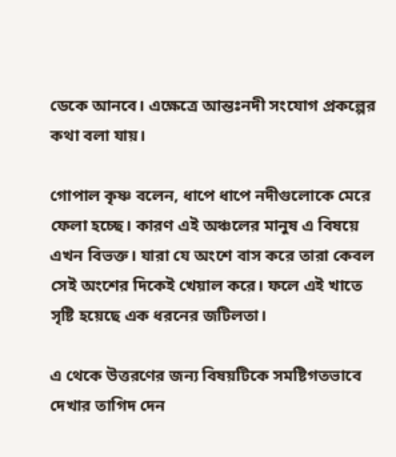ডেকে আনবে। এক্ষেত্রে আন্তঃনদী সংযোগ প্রকল্পের কথা বলা যায়।

গোপাল কৃষ্ণ বলেন, ধাপে ধাপে নদীগুলোকে মেরে ফেলা হচ্ছে। কারণ এই অঞ্চলের মানুষ এ বিষয়ে এখন বিভক্ত। যারা যে অংশে বাস করে তারা কেবল সেই অংশের দিকেই খেয়াল করে। ফলে এই খাতে সৃষ্টি হয়েছে এক ধরনের জটিলতা।

এ থেকে উত্তরণের জন্য বিষয়টিকে সমষ্টিগতভাবে দেখার তাগিদ দেন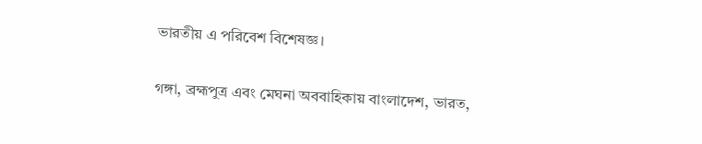ভারতীয় এ পরিবেশ বিশেষজ্ঞ।

গঙ্গা, ব্রহ্মপুত্র এবং মেঘনা অববাহিকায় বাংলাদেশ, ভারত,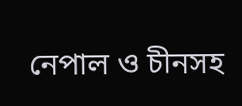নেপাল ও চীনসহ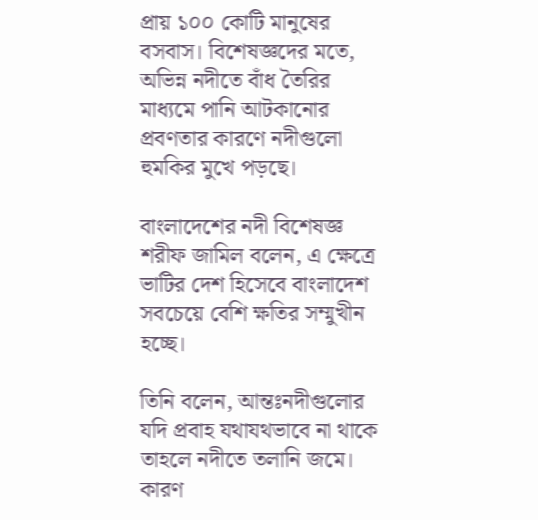প্রায় ১০০ কোটি মানুষের বসবাস। বিশেষজ্ঞদের মতে, অভিন্ন নদীতে বাঁধ তৈরির মাধ্যমে পানি আটকানোর প্রবণতার কারণে নদীগুলো হুমকির মুখে পড়ছে।

বাংলাদেশের নদী বিশেষজ্ঞ শরীফ জামিল বলেন, এ ক্ষেত্রে ভাটির দেশ হিসেবে বাংলাদেশ সবচেয়ে বেশি ক্ষতির সম্মুখীন হচ্ছে।

তিনি বলেন, আন্তঃনদীগুলোর যদি প্রবাহ যথাযথভাবে না থাকে তাহলে নদীতে তলানি জমে। কারণ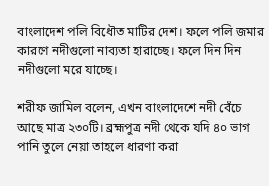বাংলাদেশ পলি বিধৌত মাটির দেশ। ফলে পলি জমার কারণে নদীগুলো নাব্যতা হারাচ্ছে। ফলে দিন দিন নদীগুলো মরে যাচ্ছে।

শরীফ জামিল বলেন, এখন বাংলাদেশে নদী বেঁচে আছে মাত্র ২৩০টি। ব্রহ্মপুত্র নদী থেকে যদি ৪০ ভাগ পানি তুলে নেয়া তাহলে ধারণা করা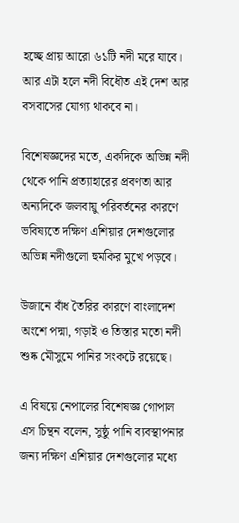হচ্ছে প্রায় আরো ৬১টি নদী মরে যাবে। আর এটা হলে নদী বিধৌত এই দেশ আর বসবাসের যোগ্য থাকবে না।

বিশেষজ্ঞদের মতে, একদিকে অভিন্ন নদী থেকে পানি প্রত্যাহারের প্রবণতা আর অন্যদিকে জলবায়ু পরিবর্তনের কারণে ভবিষ্যতে দক্ষিণ এশিয়ার দেশগুলোর অভিন্ন নদীগুলো হুমকির মুখে পড়বে।

উজানে বাঁধ তৈরির কারণে বাংলাদেশ অংশে পদ্মা, গড়াই ও তিস্তার মতো নদী শুষ্ক মৌসুমে পানির সংকটে রয়েছে।

এ বিষয়ে নেপালের বিশেষজ্ঞ গোপাল এস চিন্থন বলেন, সুষ্ঠু পানি ব্যবস্থাপনার জন্য দক্ষিণ এশিয়ার দেশগুলোর মধ্যে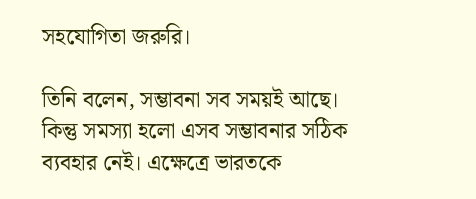সহযোগিতা জরুরি।

তিনি বলেন, সম্ভাবনা সব সময়ই আছে। কিন্তু সমস্যা হলো এসব সম্ভাবনার সঠিক ব্যবহার নেই। এক্ষেত্রে ভারতকে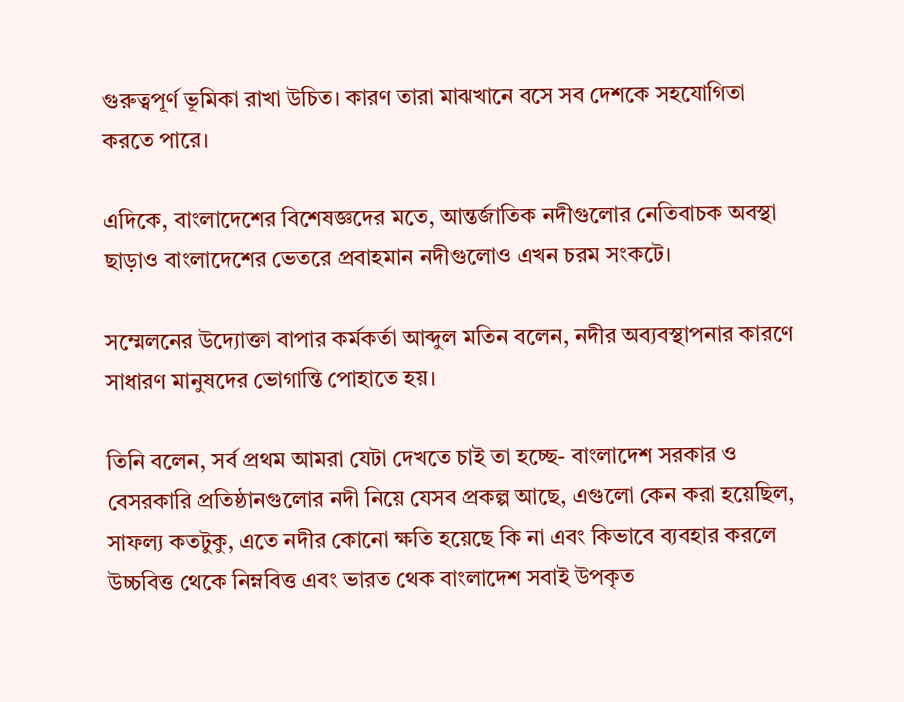গুরুত্বপূর্ণ ভূমিকা রাখা উচিত। কারণ তারা মাঝখানে বসে সব দেশকে সহযোগিতা করতে পারে।

এদিকে, বাংলাদেশের বিশেষজ্ঞদের মতে, আন্তর্জাতিক নদীগুলোর নেতিবাচক অবস্থা ছাড়াও বাংলাদেশের ভেতরে প্রবাহমান নদীগুলোও এখন চরম সংকটে।

সম্মেলনের উদ্যোক্তা বাপার কর্মকর্তা আব্দুল মতিন বলেন, নদীর অব্যবস্থাপনার কারণে সাধারণ মানুষদের ভোগান্তি পোহাতে হয়।

তিনি বলেন, সর্ব প্রথম আমরা যেটা দেখতে চাই তা হচ্ছে- বাংলাদেশ সরকার ও বেসরকারি প্রতিষ্ঠানগুলোর নদী নিয়ে যেসব প্রকল্প আছে, এগুলো কেন করা হয়েছিল, সাফল্য কতটুকু, এতে নদীর কোনো ক্ষতি হয়েছে কি না এবং কিভাবে ব্যবহার করলে উচ্চবিত্ত থেকে নিম্নবিত্ত এবং ভারত থেক বাংলাদেশ সবাই উপকৃত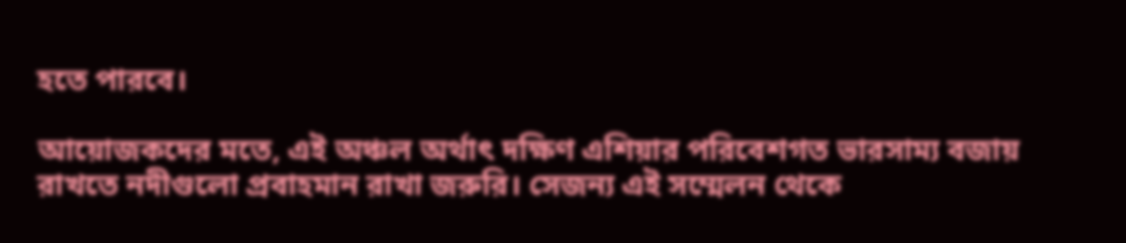হতে পারবে।

আয়োজকদের মতে, এই অঞ্চল অর্থাৎ দক্ষিণ এশিয়ার পরিবেশগত ভারসাম্য বজায় রাখতে নদীগুলো প্রবাহমান রাখা জরুরি। সেজন্য এই সম্মেলন থেকে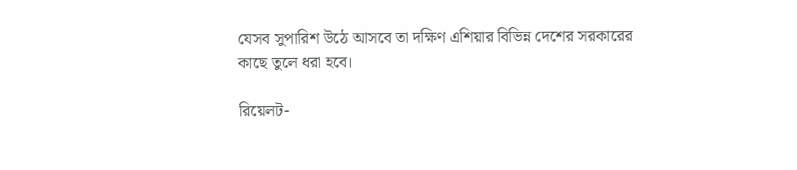যেসব সুপারিশ উঠে আসবে তা দক্ষিণ এশিয়ার বিভিন্ন দেশের সরকারের কাছে তুলে ধরা হবে।

রিয়েলট-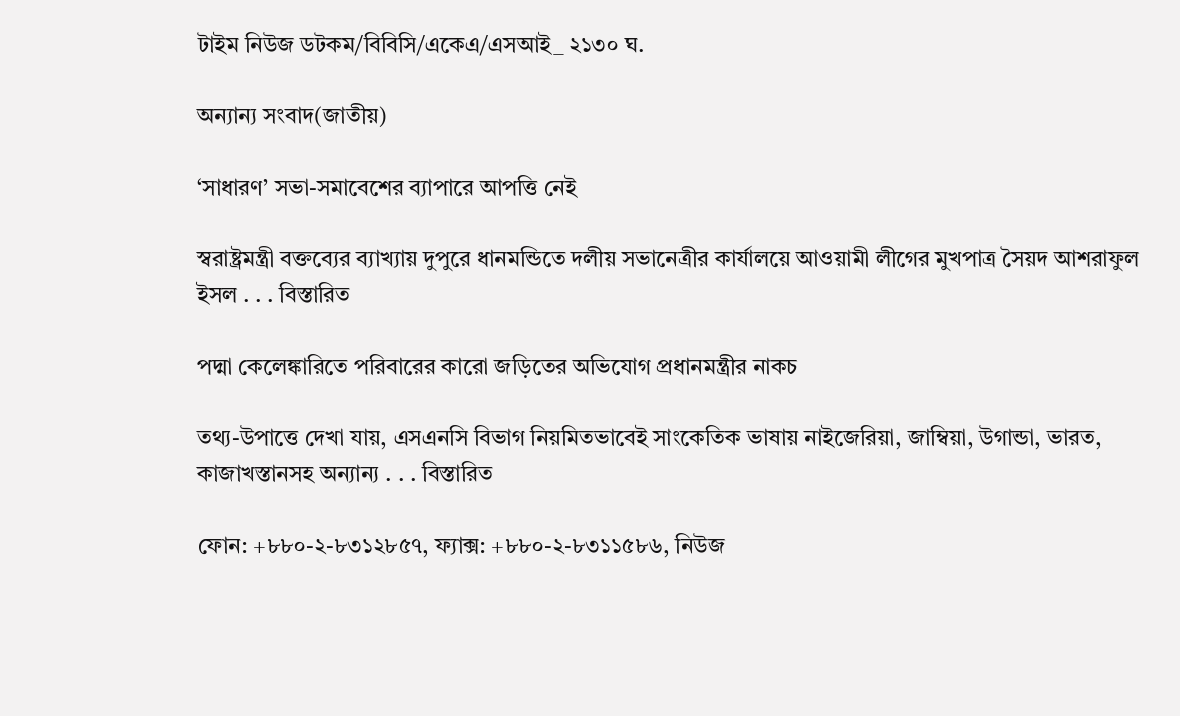টাইম নিউজ ডটকম/বিবিসি/একেএ/এসআই_ ২১৩০ ঘ.

অন্যান্য সংবাদ(জাতীয়)

‘সাধারণ’ সভা-সমাবেশের ব্যাপারে আপত্তি নেই

স্বরাষ্ট্রমন্ত্রী বক্তব্যের ব্যাখ্যায় দুপুরে ধানমন্ডিতে দলীয় সভানেত্রীর কার্যালয়ে আওয়ামী লীগের মুখপাত্র সৈয়দ আশরাফুল ইসল . . . বিস্তারিত

পদ্মা কেলেঙ্কারিতে পরিবারের কারো জড়িতের অভিযোগ প্রধানমন্ত্রীর নাকচ

তথ্য-উপাত্তে দেখা যায়, এসএনসি বিভাগ নিয়মিতভাবেই সাংকেতিক ভাষায় নাইজেরিয়া, জাম্বিয়া, উগান্ডা, ভারত, কাজাখস্তানসহ অন্যান্য . . . বিস্তারিত

ফোন: +৮৮০-২-৮৩১২৮৫৭, ফ্যাক্স: +৮৮০-২-৮৩১১৫৮৬, নিউজ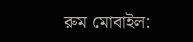রুম মোবাইল: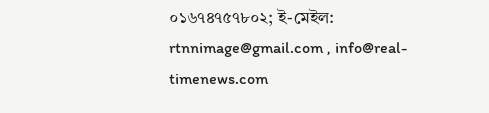০১৬৭৪৭৫৭৮০২; ই-মেইল: rtnnimage@gmail.com , info@real-timenews.com